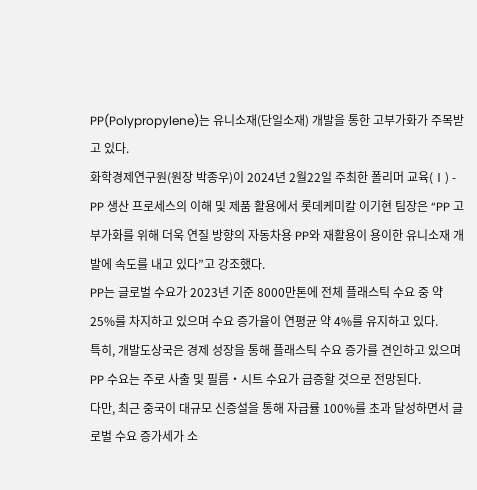PP(Polypropylene)는 유니소재(단일소재) 개발을 통한 고부가화가 주목받고 있다.
화학경제연구원(원장 박종우)이 2024년 2월22일 주최한 폴리머 교육(Ⅰ) - PP 생산 프로세스의 이해 및 제품 활용에서 롯데케미칼 이기현 팀장은 “PP 고부가화를 위해 더욱 연질 방향의 자동차용 PP와 재활용이 용이한 유니소재 개발에 속도를 내고 있다”고 강조했다.
PP는 글로벌 수요가 2023년 기준 8000만톤에 전체 플래스틱 수요 중 약 25%를 차지하고 있으며 수요 증가율이 연평균 약 4%를 유지하고 있다.
특히, 개발도상국은 경제 성장을 통해 플래스틱 수요 증가를 견인하고 있으며 PP 수요는 주로 사출 및 필름‧시트 수요가 급증할 것으로 전망된다.
다만, 최근 중국이 대규모 신증설을 통해 자급률 100%를 초과 달성하면서 글로벌 수요 증가세가 소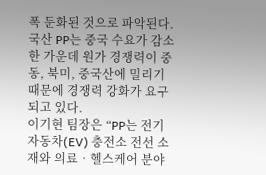폭 둔화된 것으로 파악된다.
국산 PP는 중국 수요가 감소한 가운데 원가 경쟁력이 중동, 북미, 중국산에 밀리기 때문에 경쟁력 강화가 요구되고 있다.
이기현 팀장은 “PP는 전기자동차(EV) 충전소 전선 소재와 의료‧헬스케어 분야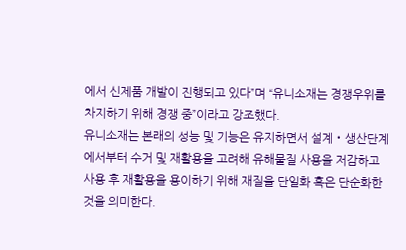에서 신제품 개발이 진행되고 있다”며 “유니소재는 경쟁우위를 차지하기 위해 경쟁 중”이라고 강조했다.
유니소재는 본래의 성능 및 기능은 유지하면서 설계‧생산단계에서부터 수거 및 재활용을 고려해 유해물질 사용을 저감하고 사용 후 재활용을 용이하기 위해 재질을 단일화 혹은 단순화한 것을 의미한다.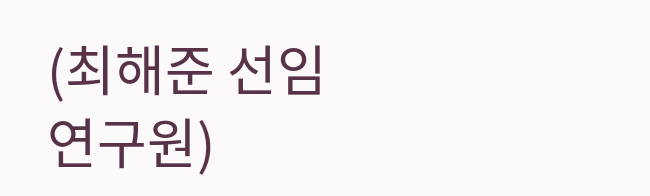(최해준 선임연구원)